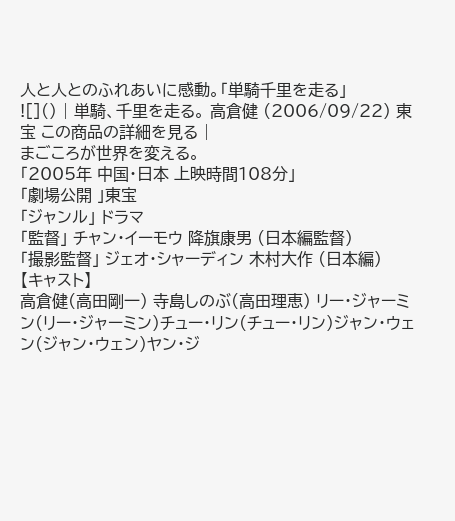人と人とのふれあいに感動。「単騎千里を走る」
![]() | 単騎、千里を走る。 高倉健 (2006/09/22) 東宝 この商品の詳細を見る |
まごころが世界を変える。
「2005年 中国・日本 上映時間108分」
「劇場公開 」東宝
「ジャンル」 ドラマ
「監督」 チャン・イーモウ 降旗康男 (日本編監督)
「撮影監督」 ジェオ・シャーディン 木村大作 (日本編)
【キャスト】
高倉健(高田剛一) 寺島しのぶ(高田理恵) リー・ジャーミン(リー・ジャーミン)チュー・リン(チュー・リン)ジャン・ウェン(ジャン・ウェン)ヤン・ジ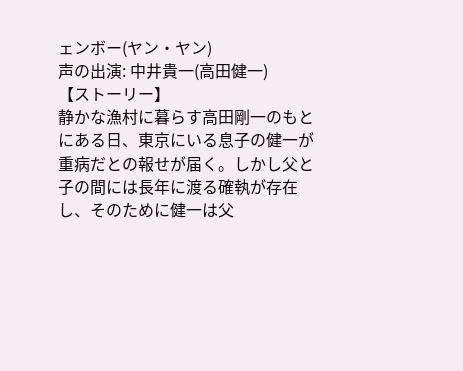ェンボー(ヤン・ヤン)
声の出演: 中井貴一(高田健一)
【ストーリー】
静かな漁村に暮らす高田剛一のもとにある日、東京にいる息子の健一が重病だとの報せが届く。しかし父と子の間には長年に渡る確執が存在し、そのために健一は父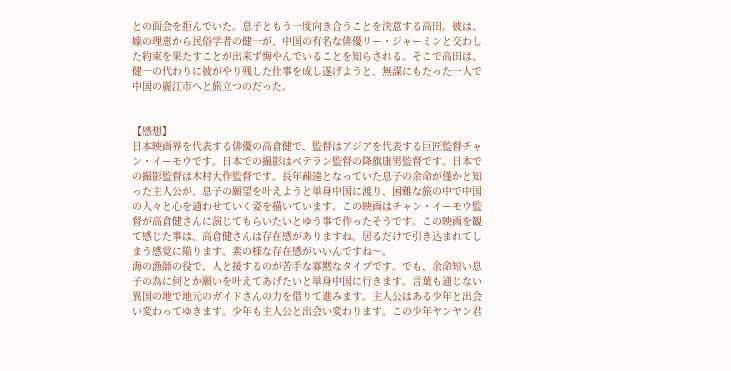との面会を拒んでいた。息子ともう一度向き合うことを決意する高田。彼は、嫁の理恵から民俗学者の健一が、中国の有名な俳優リー・ジャーミンと交わした約束を果たすことが出来ず悔やんでいることを知らされる。そこで高田は、健一の代わりに彼がやり残した仕事を成し遂げようと、無謀にもたった一人で中国の麗江市へと旅立つのだった。


【感想】
日本映画界を代表する俳優の高倉健で、監督はアジアを代表する巨匠監督チャン・イーモウです。日本での撮影はベテラン監督の降旗康男監督です。日本での撮影監督は木村大作監督です。長年疎遠となっていた息子の余命が僅かと知った主人公が、息子の願望を叶えようと単身中国に渡り、困難な旅の中で中国の人々と心を通わせていく姿を描いています。この映画はチャン・イーモウ監督が高倉健さんに演じてもらいたいとゆう事で作ったそうです。この映画を観て感じた事は、高倉健さんは存在感がありますね。居るだけで引き込まれてしまう感覚に陥ります。素の様な存在感がいいんですね〜。
海の漁師の役で、人と接するのが苦手な寡黙なタイプです。でも、余命短い息子の為に何とか願いを叶えてあげたいと単身中国に行きます。言葉も通じない異国の地で地元のガイドさんの力を借りて進みます。主人公はある少年と出会い変わってゆきます。少年も主人公と出会い変わります。この少年ヤンヤン君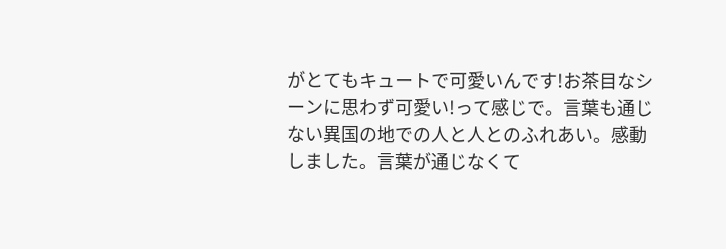がとてもキュートで可愛いんです!お茶目なシーンに思わず可愛い!って感じで。言葉も通じない異国の地での人と人とのふれあい。感動しました。言葉が通じなくて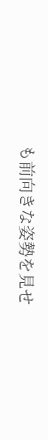も前向きな姿勢を見せ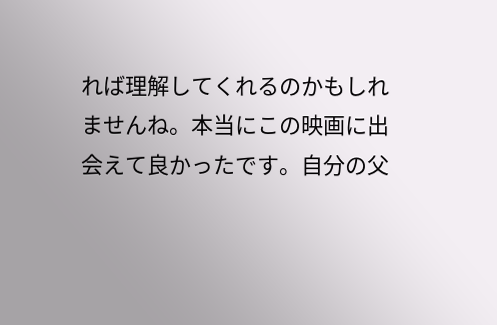れば理解してくれるのかもしれませんね。本当にこの映画に出会えて良かったです。自分の父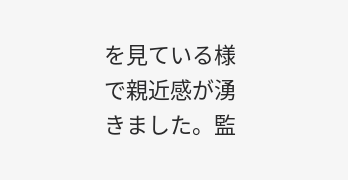を見ている様で親近感が湧きました。監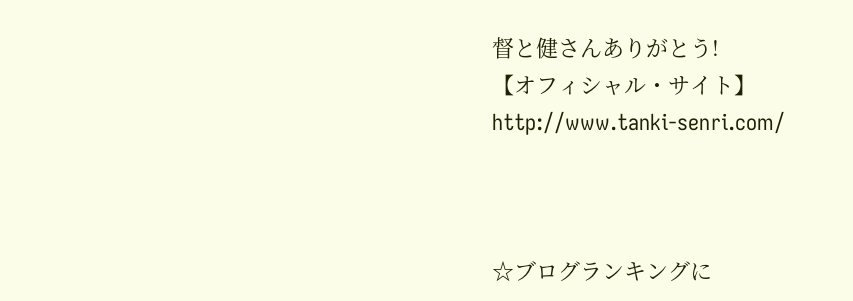督と健さんありがとう!
【オフィシャル・サイト】
http://www.tanki-senri.com/



☆ブログランキングに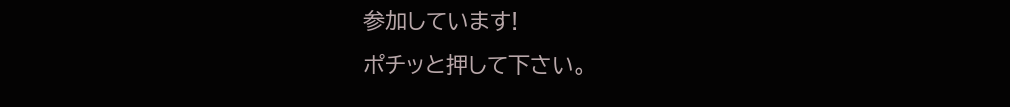参加しています!
ポチッと押して下さい。